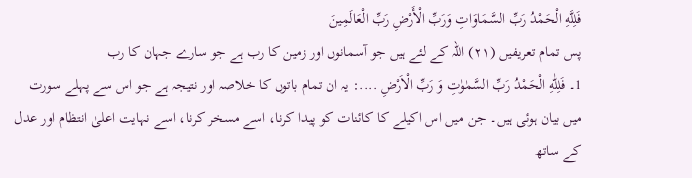فَلِلَّهِ الْحَمْدُ رَبِّ السَّمَاوَاتِ وَرَبِّ الْأَرْضِ رَبِّ الْعَالَمِينَ
پس تمام تعریفیں (٢١) اللہ کے لئے ہیں جو آسمانوں اور زمین کا رب ہے جو سارے جہان کا رب
1۔ فَلِلّٰهِ الْحَمْدُ رَبِّ السَّمٰوٰتِ وَ رَبِّ الْاَرْضِ ....: یہ ان تمام باتوں کا خلاصہ اور نتیجہ ہے جو اس سے پہلے سورت میں بیان ہوئی ہیں۔ جن میں اس اکیلے کا کائنات کو پیدا کرنا، اسے مسخر کرنا، اسے نہایت اعلیٰ انتظام اور عدل کے ساتھ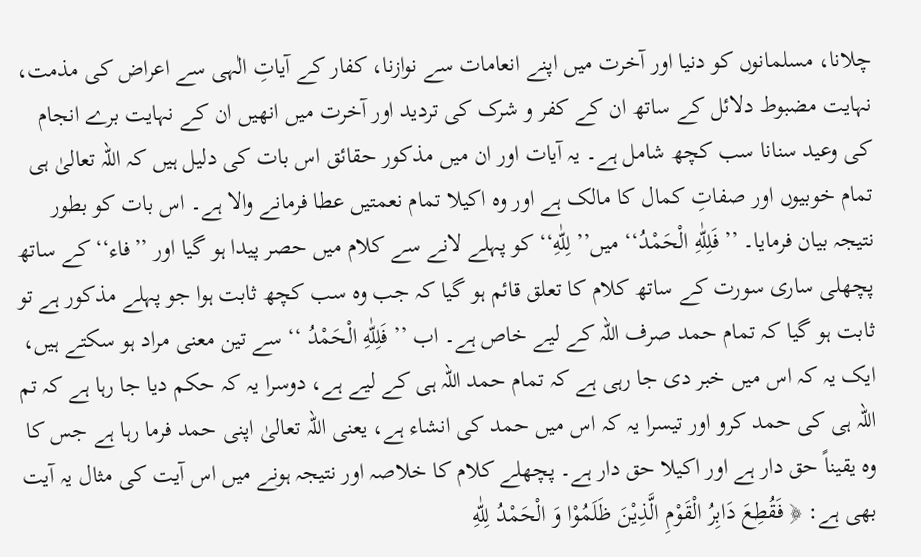چلانا، مسلمانوں کو دنیا اور آخرت میں اپنے انعامات سے نوازنا، کفار کے آیاتِ الٰہی سے اعراض کی مذمت، نہایت مضبوط دلائل کے ساتھ ان کے کفر و شرک کی تردید اور آخرت میں انھیں ان کے نہایت برے انجام کی وعید سنانا سب کچھ شامل ہے۔ یہ آیات اور ان میں مذکور حقائق اس بات کی دلیل ہیں کہ اللہ تعالیٰ ہی تمام خوبیوں اور صفاتِ کمال کا مالک ہے اور وہ اکیلا تمام نعمتیں عطا فرمانے والا ہے۔ اس بات کو بطور نتیجہ بیان فرمایا۔ ’’ فَلِلّٰهِ الْحَمْدُ‘‘ میں’’ لِلّٰهِ‘‘ کو پہلے لانے سے کلام میں حصر پیدا ہو گیا اور ’’فاء‘‘ کے ساتھ پچھلی ساری سورت کے ساتھ کلام کا تعلق قائم ہو گیا کہ جب وہ سب کچھ ثابت ہوا جو پہلے مذکور ہے تو ثابت ہو گیا کہ تمام حمد صرف اللہ کے لیے خاص ہے۔ اب ’’ فَلِلّٰهِ الْحَمْدُ ‘‘ سے تین معنی مراد ہو سکتے ہیں، ایک یہ کہ اس میں خبر دی جا رہی ہے کہ تمام حمد اللہ ہی کے لیے ہے، دوسرا یہ کہ حکم دیا جا رہا ہے کہ تم اللہ ہی کی حمد کرو اور تیسرا یہ کہ اس میں حمد کی انشاء ہے، یعنی اللہ تعالیٰ اپنی حمد فرما رہا ہے جس کا وہ یقیناً حق دار ہے اور اکیلا حق دار ہے۔ پچھلے کلام کا خلاصہ اور نتیجہ ہونے میں اس آیت کی مثال یہ آیت بھی ہے: ﴿ فَقُطِعَ دَابِرُ الْقَوْمِ الَّذِيْنَ ظَلَمُوْا وَ الْحَمْدُ لِلّٰهِ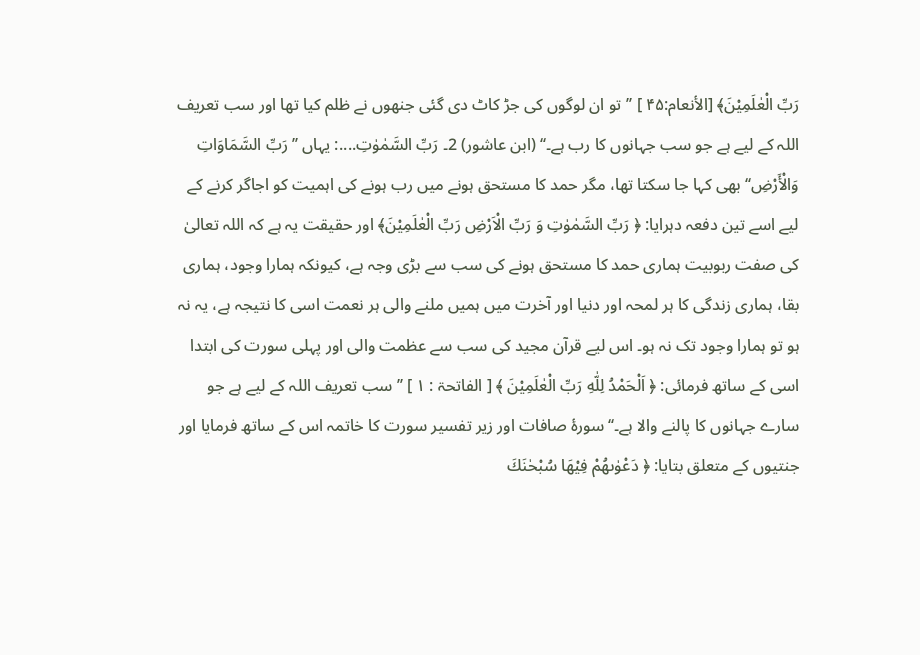رَبِّ الْعٰلَمِيْنَ﴾ [الأنعام:۴۵ ] ’’تو ان لوگوں کی جڑ کاٹ دی گئی جنھوں نے ظلم کیا تھا اور سب تعریف اللہ کے لیے ہے جو سب جہانوں کا رب ہے۔‘‘ (ابن عاشور) 2۔ رَبِّ السَّمٰوٰتِ....: يہاں ’’رَبِّ السَّمَاوَاتِ وَالْأَرْضِ‘‘ بھی کہا جا سکتا تھا، مگر حمد کا مستحق ہونے میں رب ہونے کی اہمیت کو اجاگر کرنے کے لیے اسے تین دفعہ دہرایا: ﴿ رَبِّ السَّمٰوٰتِ وَ رَبِّ الْاَرْضِ رَبِّ الْعٰلَمِيْنَ﴾ اور حقیقت یہ ہے کہ اللہ تعالیٰ کی صفت ربوبیت ہماری حمد کا مستحق ہونے کی سب سے بڑی وجہ ہے، کیونکہ ہمارا وجود، ہماری بقا، ہماری زندگی کا ہر لمحہ اور دنیا اور آخرت میں ہمیں ملنے والی ہر نعمت اسی کا نتیجہ ہے، یہ نہ ہو تو ہمارا وجود تک نہ ہو۔ اس لیے قرآن مجید کی سب سے عظمت والی اور پہلی سورت کی ابتدا اسی کے ساتھ فرمائی: ﴿ اَلْحَمْدُ لِلّٰهِ رَبِّ الْعٰلَمِيْنَ ﴾ [ الفاتحۃ : ۱ ] ’’سب تعریف اللہ کے لیے ہے جو سارے جہانوں کا پالنے والا ہے۔‘‘ سورۂ صافات اور زیر تفسیر سورت کا خاتمہ اس کے ساتھ فرمایا اور جنتیوں کے متعلق بتایا: ﴿ دَعْوٰىهُمْ فِيْهَا سُبْحٰنَكَ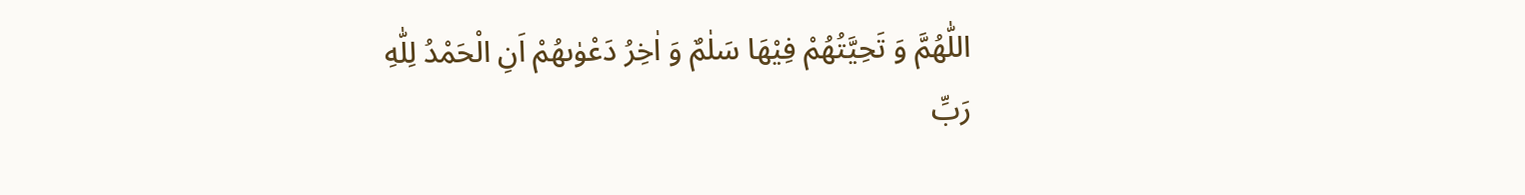اللّٰهُمَّ وَ تَحِيَّتُهُمْ فِيْهَا سَلٰمٌ وَ اٰخِرُ دَعْوٰىهُمْ اَنِ الْحَمْدُ لِلّٰهِ رَبِّ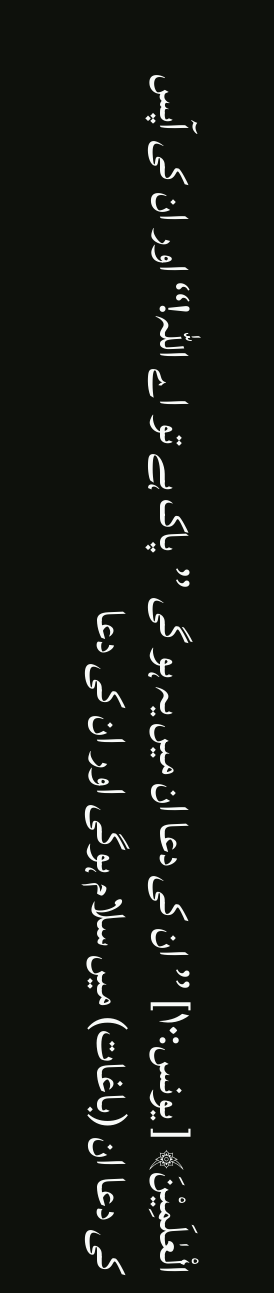الْعٰلَمِيْنَ﴾ [ یونس:۱۰] ’’ان کی دعا ان میں یہ ہو گی ’’پاک ہے تو اے اللہ!‘‘ اور ان کی آپس کی دعا ان (باغات) میں سلام ہوگی اور ان کی دعا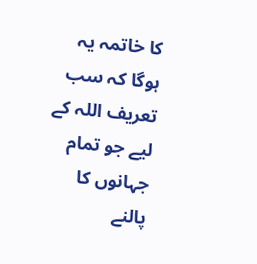کا خاتمہ یہ ہوگا کہ سب تعریف اللہ کے لیے جو تمام جہانوں کا پالنے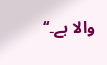والا ہے۔‘‘